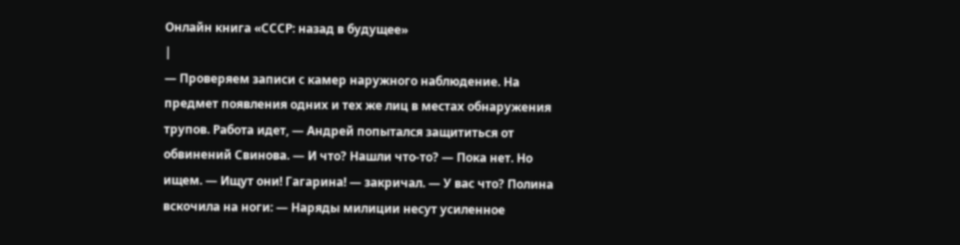Онлайн книга «СССР: назад в будущее»
|
— Проверяем записи с камер наружного наблюдение. На предмет появления одних и тех же лиц в местах обнаружения трупов. Работа идет, — Андрей попытался защититься от обвинений Свинова. — И что? Нашли что-то? — Пока нет. Но ищем. — Ищут они! Гагарина! — закричал. — У вас что? Полина вскочила на ноги: — Наряды милиции несут усиленное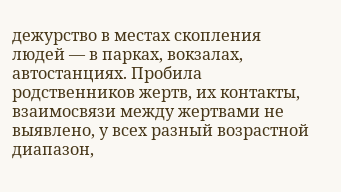дежурство в местах скопления людей — в парках, вокзалах, автостанциях. Пробила родственников жертв, их контакты, взаимосвязи между жертвами не выявлено, у всех разный возрастной диапазон,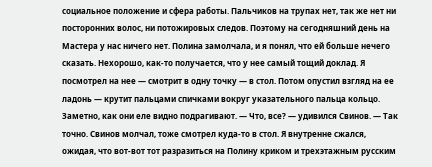социальное положение и сфера работы. Пальчиков на трупах нет, так же нет ни посторонних волос, ни потожировых следов. Поэтому на сегодняшний день на Мастера у нас ничего нет. Полина замолчала, и я понял, что ей больше нечего сказать. Нехорошо, как-то получается, что у нее самый тощий доклад. Я посмотрел на нее — смотрит в одну точку — в стол. Потом опустил взгляд на ее ладонь — крутит пальцами спичками вокруг указательного пальца кольцо. Заметно, как они еле видно подрагивают. — Что, все? — удивился Свинов. — Так точно. Свинов молчал, тоже смотрел куда-то в стол. Я внутренне сжался, ожидая, что вот-вот тот разразиться на Полину криком и трехэтажным русским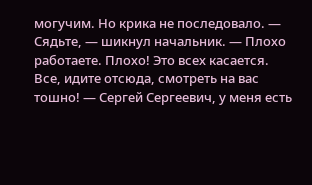могучим. Но крика не последовало. — Сядьте, — шикнул начальник. — Плохо работаете. Плохо! Это всех касается. Все, идите отсюда, смотреть на вас тошно! — Сергей Сергеевич, у меня есть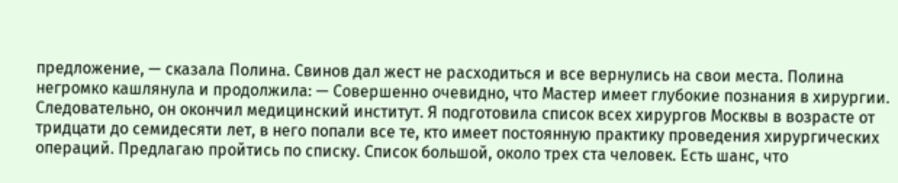предложение, — сказала Полина. Свинов дал жест не расходиться и все вернулись на свои места. Полина негромко кашлянула и продолжила: — Совершенно очевидно, что Мастер имеет глубокие познания в хирургии. Следовательно, он окончил медицинский институт. Я подготовила список всех хирургов Москвы в возрасте от тридцати до семидесяти лет, в него попали все те, кто имеет постоянную практику проведения хирургических операций. Предлагаю пройтись по списку. Список большой, около трех ста человек. Есть шанс, что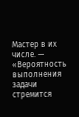Мастер в их числе. — «Вероятность выполнения задачи стремится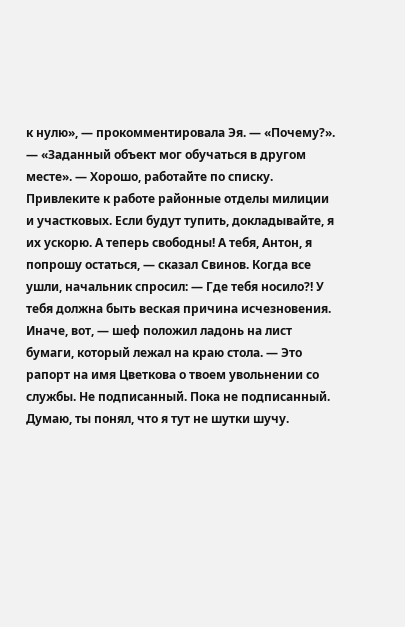к нулю», — прокомментировала Эя. — «Почему?». — «Заданный объект мог обучаться в другом месте». — Хорошо, работайте по списку. Привлеките к работе районные отделы милиции и участковых. Если будут тупить, докладывайте, я их ускорю. А теперь свободны! А тебя, Антон, я попрошу остаться, — сказал Свинов. Когда все ушли, начальник спросил: — Где тебя носило?! У тебя должна быть веская причина исчезновения. Иначе, вот, — шеф положил ладонь на лист бумаги, который лежал на краю стола. — Это рапорт на имя Цветкова о твоем увольнении со службы. Не подписанный. Пока не подписанный. Думаю, ты понял, что я тут не шутки шучу.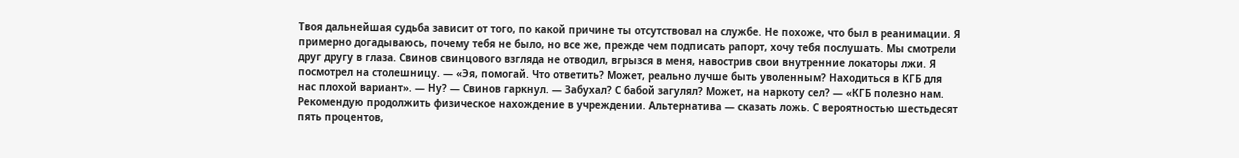Твоя дальнейшая судьба зависит от того, по какой причине ты отсутствовал на службе. Не похоже, что был в реанимации. Я примерно догадываюсь, почему тебя не было, но все же, прежде чем подписать рапорт, хочу тебя послушать. Мы смотрели друг другу в глаза. Свинов свинцового взгляда не отводил, вгрызся в меня, навострив свои внутренние локаторы лжи. Я посмотрел на столешницу. — «Эя, помогай. Что ответить? Может, реально лучше быть уволенным? Находиться в КГБ для нас плохой вариант». — Ну? — Свинов гаркнул. — Забухал? С бабой загулял? Может, на наркоту сел? — «КГБ полезно нам. Рекомендую продолжить физическое нахождение в учреждении. Альтернатива — сказать ложь. С вероятностью шестьдесят пять процентов,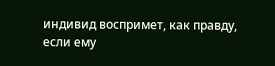индивид воспримет, как правду, если ему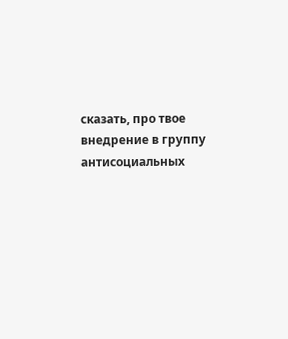сказать, про твое внедрение в группу антисоциальных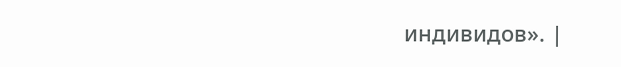индивидов». |